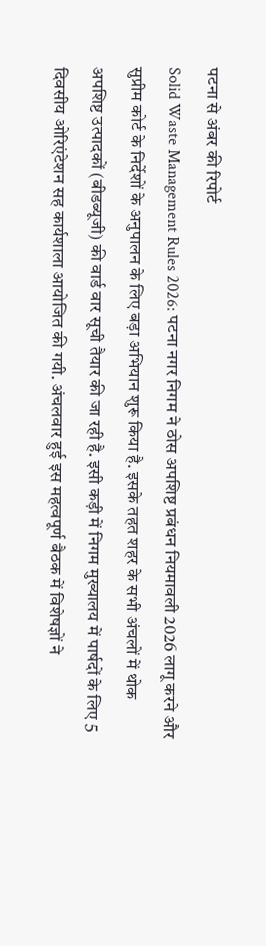पटना से अंबर की रिपोर्ट
Solid Waste Management Rules 2026: पटना नगर निगम ने ठोस अपशिष्ट प्रबंधन नियमावली 2026 लागू करने और सुप्रीम कोर्ट के निर्देशों के अनुपालन के लिए बड़ा अभियान शुरू किया है. इसके तहत शहर के सभी अंचलों में थोक अपशिष्ट उत्पादकों (बीडब्यूजी) की वार्ड वार सूची तैयार की जा रही है. इसी कड़ी में निगम मुख्यालय में पार्षदों के लिए 5 दिवसीय ओरिएंटेशन सह कार्यशाला आयोजित की गयी. अंचलवार हुई इस महत्वपूर्ण बैठक में विशेषज्ञों ने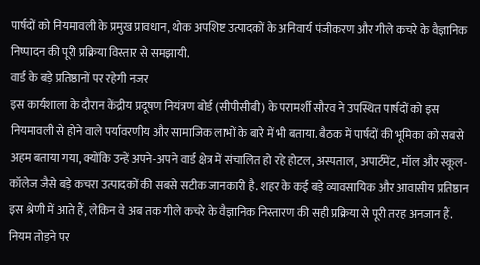पार्षदों को नियमावली के प्रमुख प्रावधान, थोक अपशिष्ट उत्पादकों के अनिवार्य पंजीकरण और गीले कचरे के वैज्ञानिक निष्पादन की पूरी प्रक्रिया विस्तार से समझायी.
वार्ड के बड़े प्रतिष्ठानों पर रहेगी नजर
इस कार्यशाला के दौरान केंद्रीय प्रदूषण नियंत्रण बोर्ड (सीपीसीबी) के परामर्शी सौरव ने उपस्थित पार्षदों को इस नियमावली से होने वाले पर्यावरणीय और सामाजिक लाभों के बारे में भी बताया. बैठक में पार्षदों की भूमिका को सबसे अहम बताया गया, क्योंकि उन्हें अपने-अपने वार्ड क्षेत्र में संचालित हो रहे होटल, अस्पताल, अपार्टमेंट, मॉल और स्कूल-कॉलेज जैसे बड़े कचरा उत्पादकों की सबसे सटीक जानकारी है. शहर के कई बड़े व्यावसायिक और आवासीय प्रतिष्ठान इस श्रेणी में आते हैं, लेकिन वे अब तक गीले कचरे के वैज्ञानिक निस्तारण की सही प्रक्रिया से पूरी तरह अनजान हैं.
नियम तोड़ने पर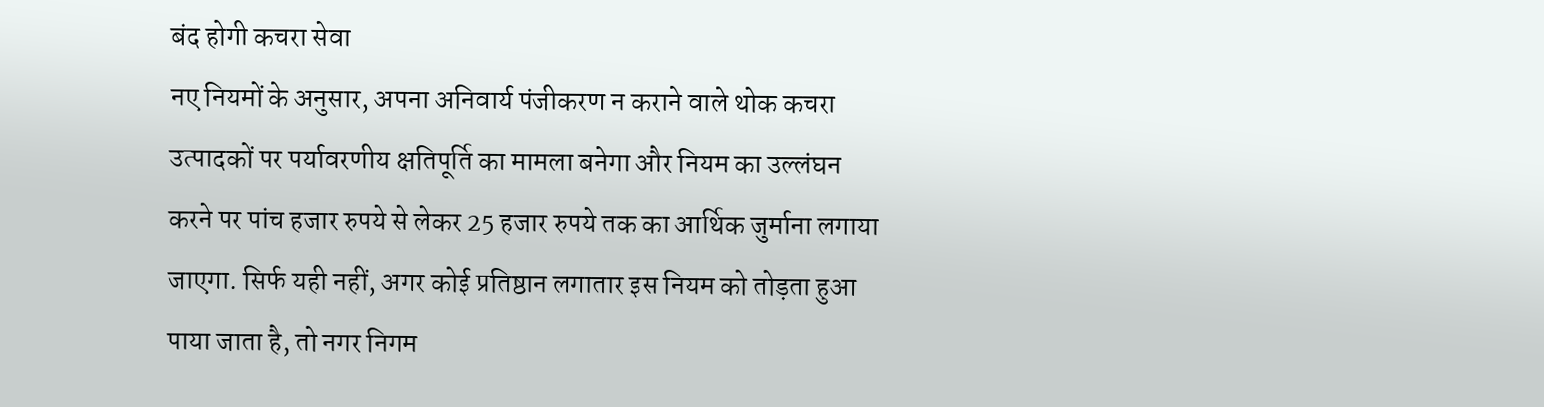बंद होगी कचरा सेवा
नए नियमों के अनुसार, अपना अनिवार्य पंजीकरण न कराने वाले थोक कचरा उत्पादकों पर पर्यावरणीय क्षतिपूर्ति का मामला बनेगा और नियम का उल्लंघन करने पर पांच हजार रुपये से लेकर 25 हजार रुपये तक का आर्थिक जुर्माना लगाया जाएगा. सिर्फ यही नहीं, अगर कोई प्रतिष्ठान लगातार इस नियम को तोड़ता हुआ पाया जाता है, तो नगर निगम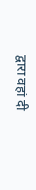द्वारा वहां दी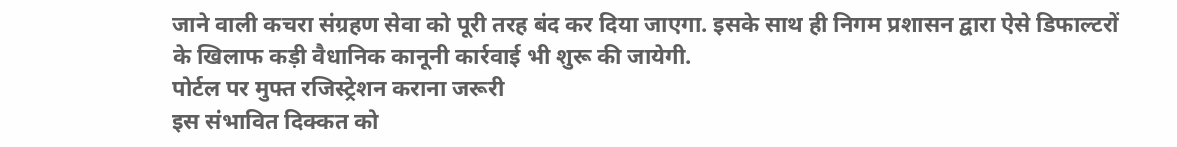जाने वाली कचरा संग्रहण सेवा को पूरी तरह बंद कर दिया जाएगा. इसके साथ ही निगम प्रशासन द्वारा ऐसे डिफाल्टरों के खिलाफ कड़ी वैधानिक कानूनी कार्रवाई भी शुरू की जायेगी.
पोर्टल पर मुफ्त रजिस्ट्रेशन कराना जरूरी
इस संभावित दिक्कत को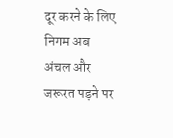दूर करने के लिए निगम अब अंचल और जरूरत पड़ने पर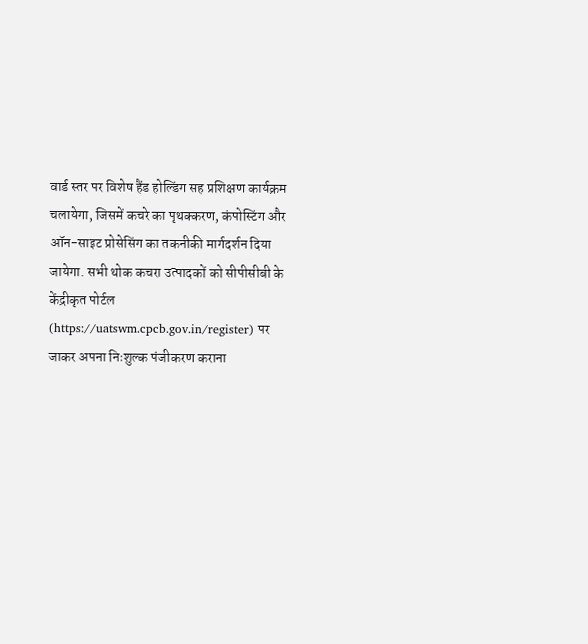वार्ड स्तर पर विशेष हैंड होल्डिंग सह प्रशिक्षण कार्यक्रम चलायेगा, जिसमें कचरे का पृथक्करण, कंपोस्टिंग और ऑन-साइट प्रोसेसिंग का तकनीकी मार्गदर्शन दिया जायेगा. सभी थोक कचरा उत्पादकों को सीपीसीबी के केंद्रीकृत पोर्टल (https://uatswm.cpcb.gov.in/register) पर जाकर अपना निःशुल्क पंजीकरण कराना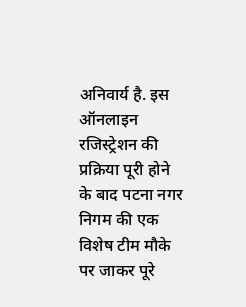अनिवार्य है. इस ऑनलाइन रजिस्ट्रेशन की प्रक्रिया पूरी होने के बाद पटना नगर निगम की एक विशेष टीम मौके पर जाकर पूरे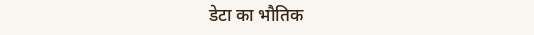डेटा का भौतिक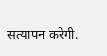सत्यापन करेगी.